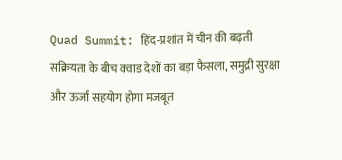Quad Summit: हिंद-प्रशांत में चीन की बढ़ती सक्रियता के बीच क्वाड देशों का बड़ा फैसला, समुद्री सुरक्षा और ऊर्जा सहयोग होगा मजबूत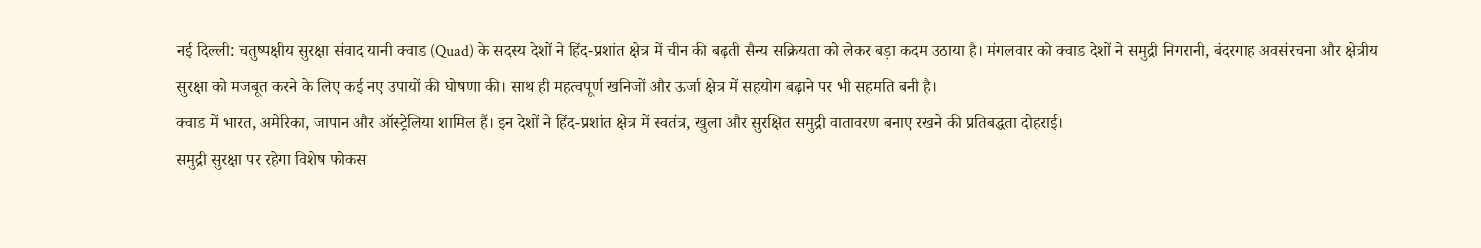नई दिल्ली: चतुष्पक्षीय सुरक्षा संवाद यानी क्वाड (Quad) के सदस्य देशों ने हिंद-प्रशांत क्षेत्र में चीन की बढ़ती सैन्य सक्रियता को लेकर बड़ा कदम उठाया है। मंगलवार को क्वाड देशों ने समुद्री निगरानी, बंदरगाह अवसंरचना और क्षेत्रीय सुरक्षा को मजबूत करने के लिए कई नए उपायों की घोषणा की। साथ ही महत्वपूर्ण खनिजों और ऊर्जा क्षेत्र में सहयोग बढ़ाने पर भी सहमति बनी है।
क्वाड में भारत, अमेरिका, जापान और ऑस्ट्रेलिया शामिल हैं। इन देशों ने हिंद-प्रशांत क्षेत्र में स्वतंत्र, खुला और सुरक्षित समुद्री वातावरण बनाए रखने की प्रतिबद्धता दोहराई।
समुद्री सुरक्षा पर रहेगा विशेष फोकस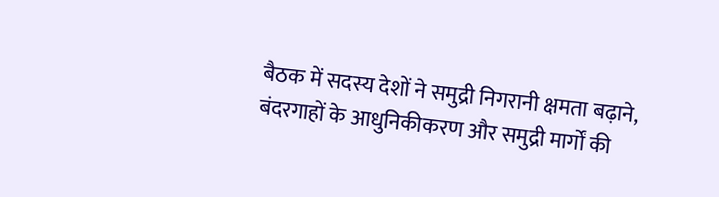बैठक में सदस्य देशों ने समुद्री निगरानी क्षमता बढ़ाने, बंदरगाहों के आधुनिकीकरण और समुद्री मार्गों की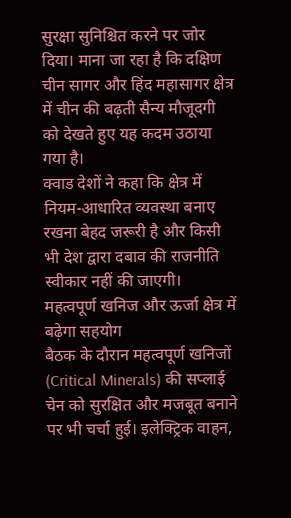सुरक्षा सुनिश्चित करने पर जोर दिया। माना जा रहा है कि दक्षिण चीन सागर और हिंद महासागर क्षेत्र में चीन की बढ़ती सैन्य मौजूदगी को देखते हुए यह कदम उठाया गया है।
क्वाड देशों ने कहा कि क्षेत्र में नियम-आधारित व्यवस्था बनाए रखना बेहद जरूरी है और किसी भी देश द्वारा दबाव की राजनीति स्वीकार नहीं की जाएगी।
महत्वपूर्ण खनिज और ऊर्जा क्षेत्र में बढ़ेगा सहयोग
बैठक के दौरान महत्वपूर्ण खनिजों (Critical Minerals) की सप्लाई चेन को सुरक्षित और मजबूत बनाने पर भी चर्चा हुई। इलेक्ट्रिक वाहन,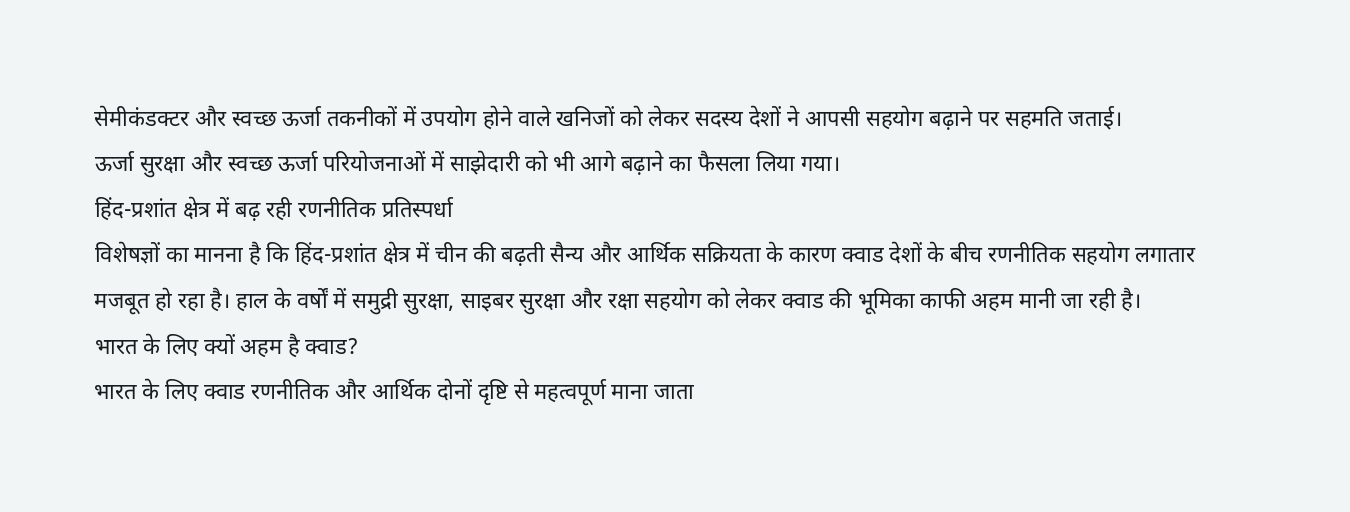सेमीकंडक्टर और स्वच्छ ऊर्जा तकनीकों में उपयोग होने वाले खनिजों को लेकर सदस्य देशों ने आपसी सहयोग बढ़ाने पर सहमति जताई।
ऊर्जा सुरक्षा और स्वच्छ ऊर्जा परियोजनाओं में साझेदारी को भी आगे बढ़ाने का फैसला लिया गया।
हिंद-प्रशांत क्षेत्र में बढ़ रही रणनीतिक प्रतिस्पर्धा
विशेषज्ञों का मानना है कि हिंद-प्रशांत क्षेत्र में चीन की बढ़ती सैन्य और आर्थिक सक्रियता के कारण क्वाड देशों के बीच रणनीतिक सहयोग लगातार मजबूत हो रहा है। हाल के वर्षों में समुद्री सुरक्षा, साइबर सुरक्षा और रक्षा सहयोग को लेकर क्वाड की भूमिका काफी अहम मानी जा रही है।
भारत के लिए क्यों अहम है क्वाड?
भारत के लिए क्वाड रणनीतिक और आर्थिक दोनों दृष्टि से महत्वपूर्ण माना जाता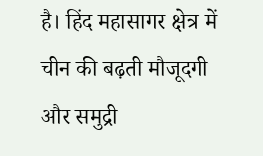है। हिंद महासागर क्षेत्र में चीन की बढ़ती मौजूदगी और समुद्री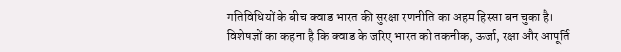गतिविधियों के बीच क्वाड भारत की सुरक्षा रणनीति का अहम हिस्सा बन चुका है।
विशेषज्ञों का कहना है कि क्वाड के जरिए भारत को तकनीक, ऊर्जा, रक्षा और आपूर्ति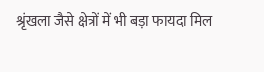श्रृंखला जैसे क्षेत्रों में भी बड़ा फायदा मिल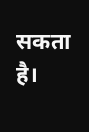सकता है।